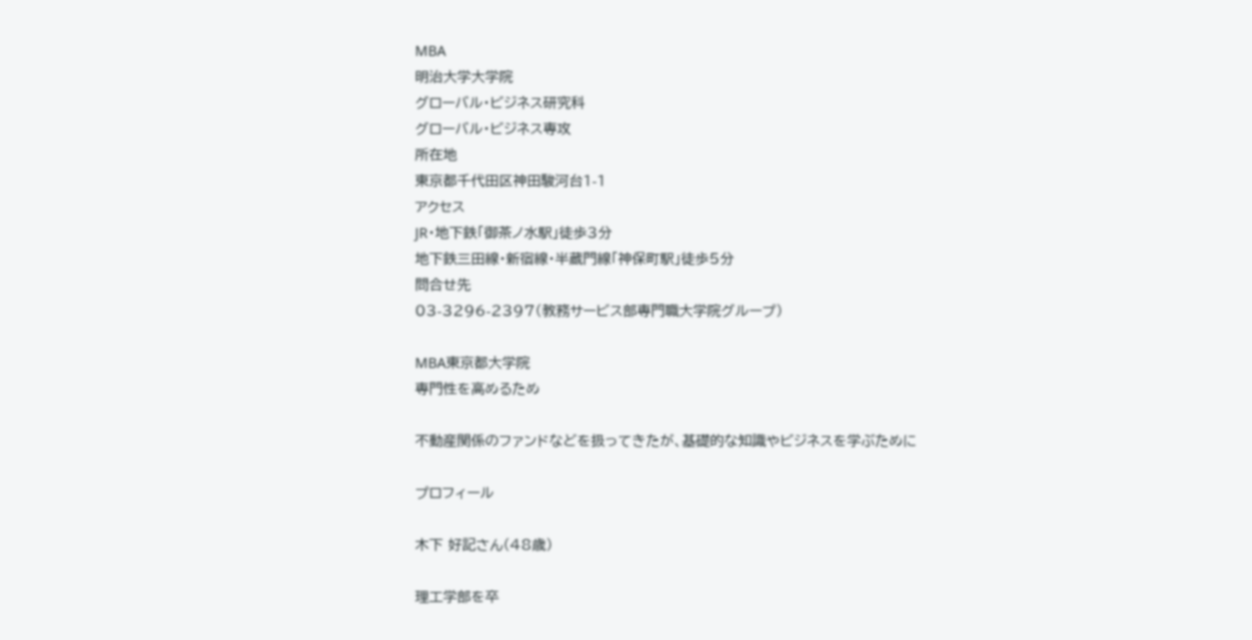MBA
明治大学大学院
グローバル・ビジネス研究科
グローバル・ビジネス専攻
所在地
東京都千代田区神田駿河台1-1
アクセス
JR・地下鉄「御茶ノ水駅」徒歩3分
地下鉄三田線・新宿線・半蔵門線「神保町駅」徒歩5分
問合せ先
03-3296-2397(教務サービス部専門職大学院グループ)

MBA東京都大学院
専門性を高めるため

不動産関係のファンドなどを扱ってきたが、基礎的な知識やビジネスを学ぶために

プロフィール

木下 好記さん(48歳)

理工学部を卒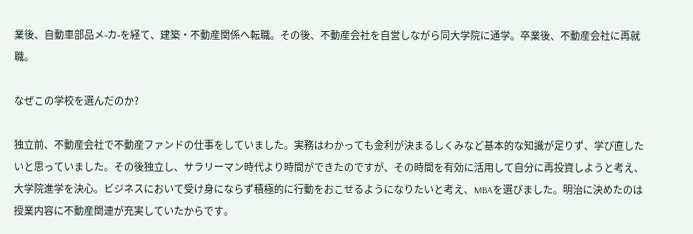業後、自動車部品メ-カ-を経て、建築・不動産関係へ転職。その後、不動産会社を自営しながら同大学院に通学。卒業後、不動産会社に再就職。

なぜこの学校を選んだのか?

独立前、不動産会社で不動産ファンドの仕事をしていました。実務はわかっても金利が決まるしくみなど基本的な知識が足りず、学び直したいと思っていました。その後独立し、サラリーマン時代より時間ができたのですが、その時間を有効に活用して自分に再投資しようと考え、大学院進学を決心。ビジネスにおいて受け身にならず積極的に行動をおこせるようになりたいと考え、MBAを選びました。明治に決めたのは授業内容に不動産関連が充実していたからです。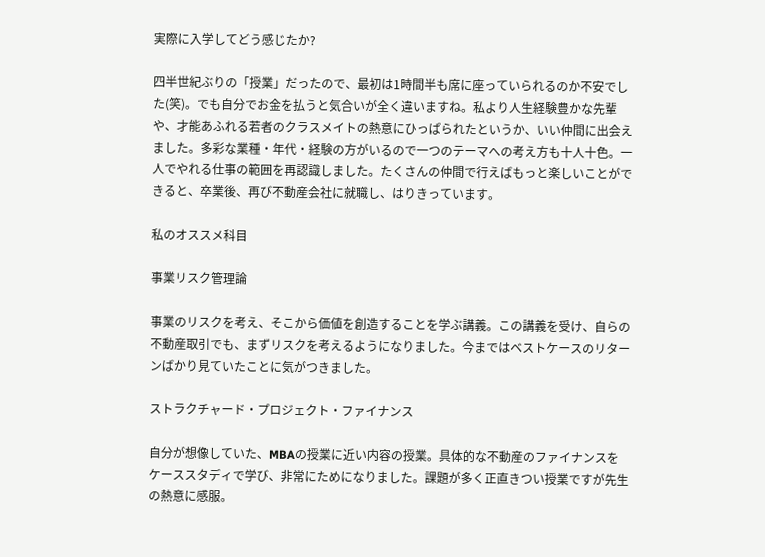実際に入学してどう感じたか?

四半世紀ぶりの「授業」だったので、最初は1時間半も席に座っていられるのか不安でした(笑)。でも自分でお金を払うと気合いが全く違いますね。私より人生経験豊かな先輩や、才能あふれる若者のクラスメイトの熱意にひっぱられたというか、いい仲間に出会えました。多彩な業種・年代・経験の方がいるので一つのテーマへの考え方も十人十色。一人でやれる仕事の範囲を再認識しました。たくさんの仲間で行えばもっと楽しいことができると、卒業後、再び不動産会社に就職し、はりきっています。

私のオススメ科目

事業リスク管理論

事業のリスクを考え、そこから価値を創造することを学ぶ講義。この講義を受け、自らの不動産取引でも、まずリスクを考えるようになりました。今まではベストケースのリターンばかり見ていたことに気がつきました。

ストラクチャード・プロジェクト・ファイナンス

自分が想像していた、MBAの授業に近い内容の授業。具体的な不動産のファイナンスをケーススタディで学び、非常にためになりました。課題が多く正直きつい授業ですが先生の熱意に感服。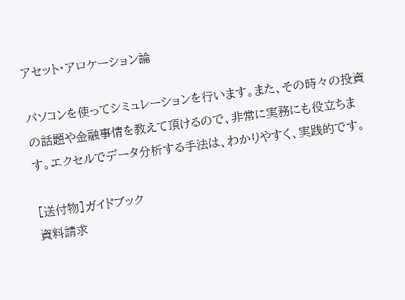アセット・アロケーション論

パソコンを使ってシミュレーションを行います。また、その時々の投資の話題や金融事情を教えて頂けるので、非常に実務にも役立ちます。エクセルでデータ分析する手法は、わかりやすく、実践的です。

[送付物]ガイドブック
資料請求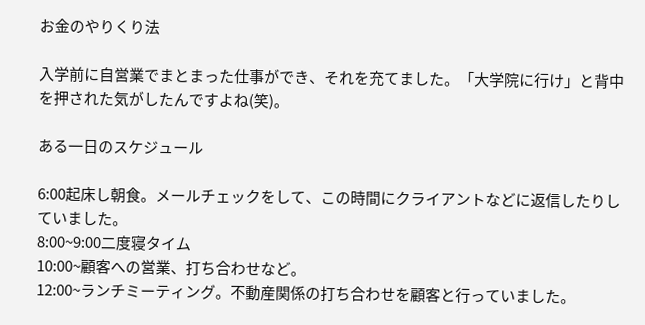お金のやりくり法

入学前に自営業でまとまった仕事ができ、それを充てました。「大学院に行け」と背中を押された気がしたんですよね(笑)。

ある一日のスケジュール

6:00起床し朝食。メールチェックをして、この時間にクライアントなどに返信したりしていました。
8:00~9:00二度寝タイム
10:00~顧客への営業、打ち合わせなど。
12:00~ランチミーティング。不動産関係の打ち合わせを顧客と行っていました。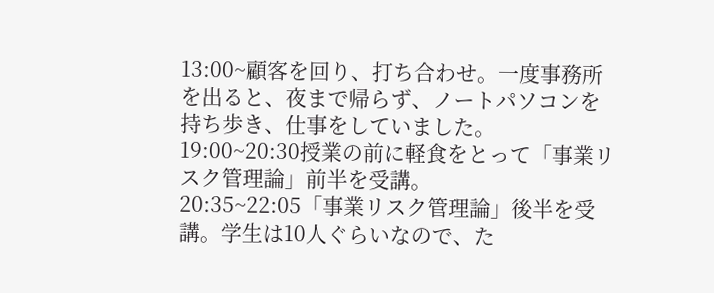13:00~顧客を回り、打ち合わせ。一度事務所を出ると、夜まで帰らず、ノートパソコンを持ち歩き、仕事をしていました。
19:00~20:30授業の前に軽食をとって「事業リスク管理論」前半を受講。
20:35~22:05「事業リスク管理論」後半を受講。学生は10人ぐらいなので、た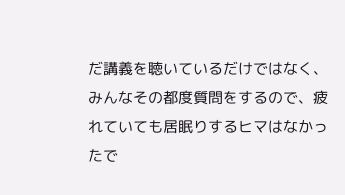だ講義を聴いているだけではなく、みんなその都度質問をするので、疲れていても居眠りするヒマはなかったで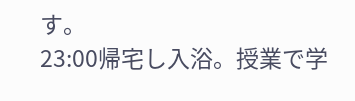す。
23:00帰宅し入浴。授業で学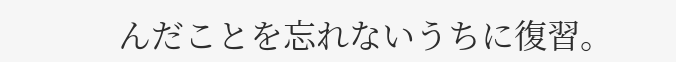んだことを忘れないうちに復習。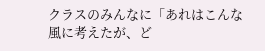クラスのみんなに「あれはこんな風に考えたが、ど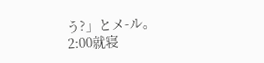う?」とメ-ル。
2:00就寝